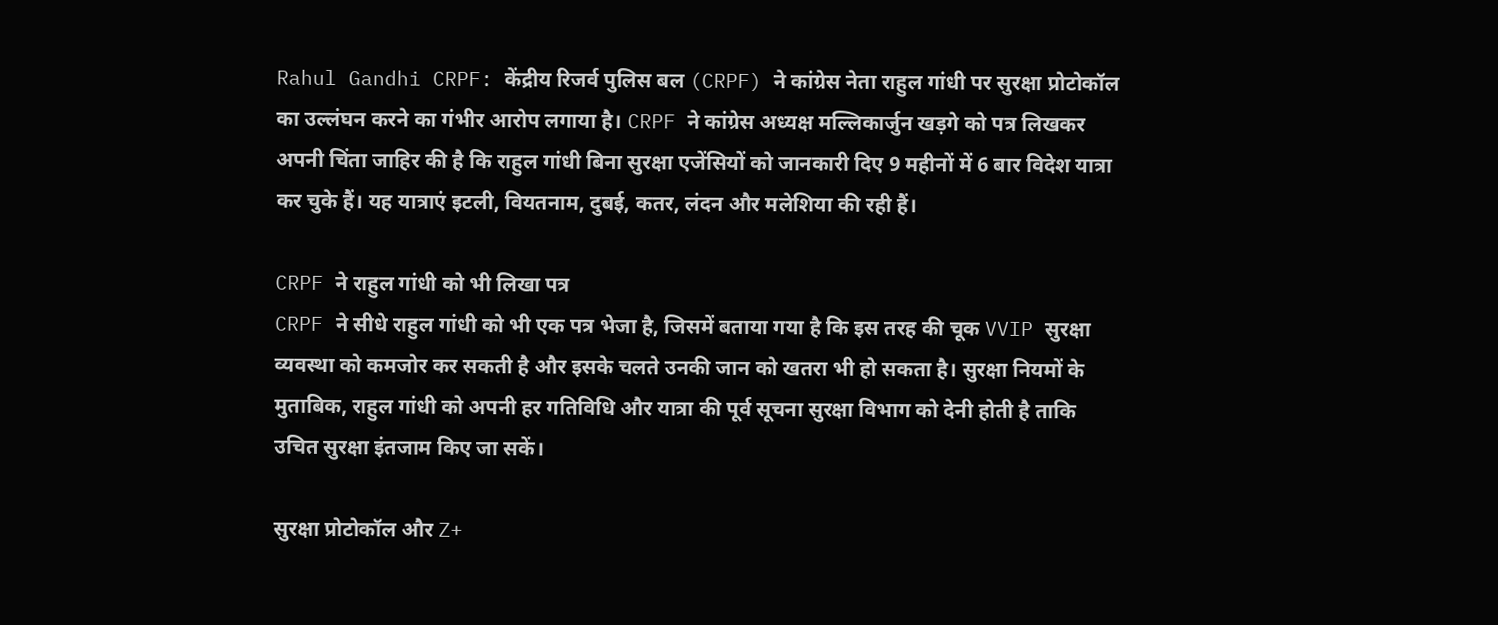Rahul Gandhi CRPF: केंद्रीय रिजर्व पुलिस बल (CRPF) ने कांग्रेस नेता राहुल गांधी पर सुरक्षा प्रोटोकॉल का उल्लंघन करने का गंभीर आरोप लगाया है। CRPF ने कांग्रेस अध्यक्ष मल्लिकार्जुन खड़गे को पत्र लिखकर अपनी चिंता जाहिर की है कि राहुल गांधी बिना सुरक्षा एजेंसियों को जानकारी दिए 9 महीनों में 6 बार विदेश यात्रा कर चुके हैं। यह यात्राएं इटली, वियतनाम, दुबई, कतर, लंदन और मलेशिया की रही हैं।

CRPF ने राहुल गांधी को भी लिखा पत्र
CRPF ने सीधे राहुल गांधी को भी एक पत्र भेजा है, जिसमें बताया गया है कि इस तरह की चूक VVIP सुरक्षा व्यवस्था को कमजोर कर सकती है और इसके चलते उनकी जान को खतरा भी हो सकता है। सुरक्षा नियमों के मुताबिक, राहुल गांधी को अपनी हर गतिविधि और यात्रा की पूर्व सूचना सुरक्षा विभाग को देनी होती है ताकि उचित सुरक्षा इंतजाम किए जा सकें।

सुरक्षा प्रोटोकॉल और Z+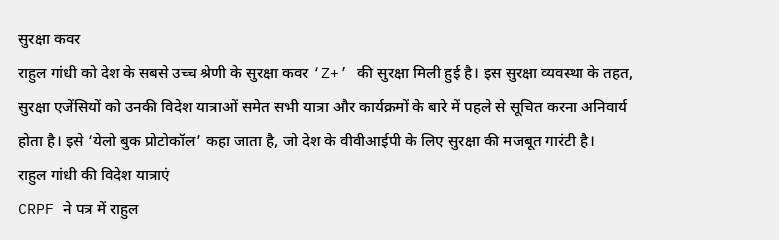सुरक्षा कवर
राहुल गांधी को देश के सबसे उच्च श्रेणी के सुरक्षा कवर ‘Z+’ की सुरक्षा मिली हुई है। इस सुरक्षा व्यवस्था के तहत, सुरक्षा एजेंसियों को उनकी विदेश यात्राओं समेत सभी यात्रा और कार्यक्रमों के बारे में पहले से सूचित करना अनिवार्य होता है। इसे ‘येलो बुक प्रोटोकॉल’ कहा जाता है, जो देश के वीवीआईपी के लिए सुरक्षा की मजबूत गारंटी है।
राहुल गांधी की विदेश यात्राएं
CRPF ने पत्र में राहुल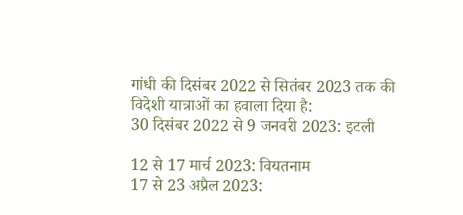गांधी की दिसंबर 2022 से सितंबर 2023 तक की विदेशी यात्राओं का हवाला दिया है:
30 दिसंबर 2022 से 9 जनवरी 2023: इटली

12 से 17 मार्च 2023: वियतनाम
17 से 23 अप्रैल 2023: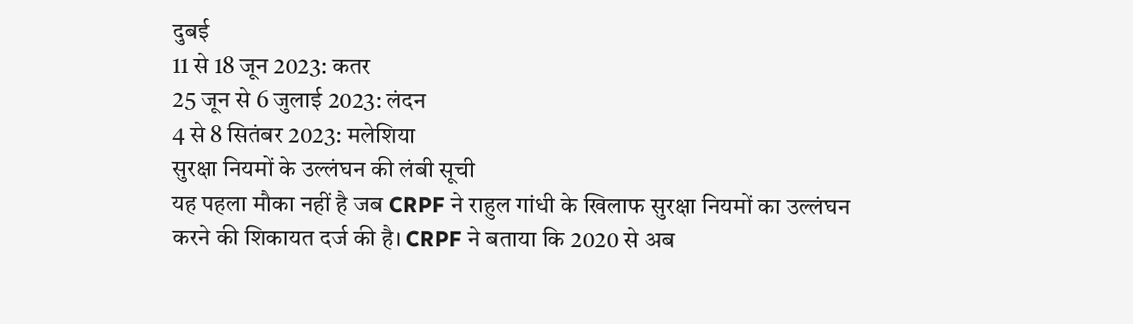दुबई
11 से 18 जून 2023: कतर
25 जून से 6 जुलाई 2023: लंदन
4 से 8 सितंबर 2023: मलेशिया
सुरक्षा नियमों के उल्लंघन की लंबी सूची
यह पहला मौका नहीं है जब CRPF ने राहुल गांधी के खिलाफ सुरक्षा नियमों का उल्लंघन करने की शिकायत दर्ज की है। CRPF ने बताया कि 2020 से अब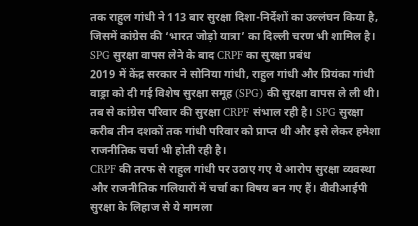तक राहुल गांधी ने 113 बार सुरक्षा दिशा-निर्देशों का उल्लंघन किया है, जिसमें कांग्रेस की ‘भारत जोड़ो यात्रा’ का दिल्ली चरण भी शामिल है।
SPG सुरक्षा वापस लेने के बाद CRPF का सुरक्षा प्रबंध
2019 में केंद्र सरकार ने सोनिया गांधी, राहुल गांधी और प्रियंका गांधी वाड्रा को दी गई विशेष सुरक्षा समूह (SPG) की सुरक्षा वापस ले ली थी। तब से कांग्रेस परिवार की सुरक्षा CRPF संभाल रही है। SPG सुरक्षा करीब तीन दशकों तक गांधी परिवार को प्राप्त थी और इसे लेकर हमेशा राजनीतिक चर्चा भी होती रही है।
CRPF की तरफ से राहुल गांधी पर उठाए गए ये आरोप सुरक्षा व्यवस्था और राजनीतिक गलियारों में चर्चा का विषय बन गए हैं। वीवीआईपी सुरक्षा के लिहाज से ये मामला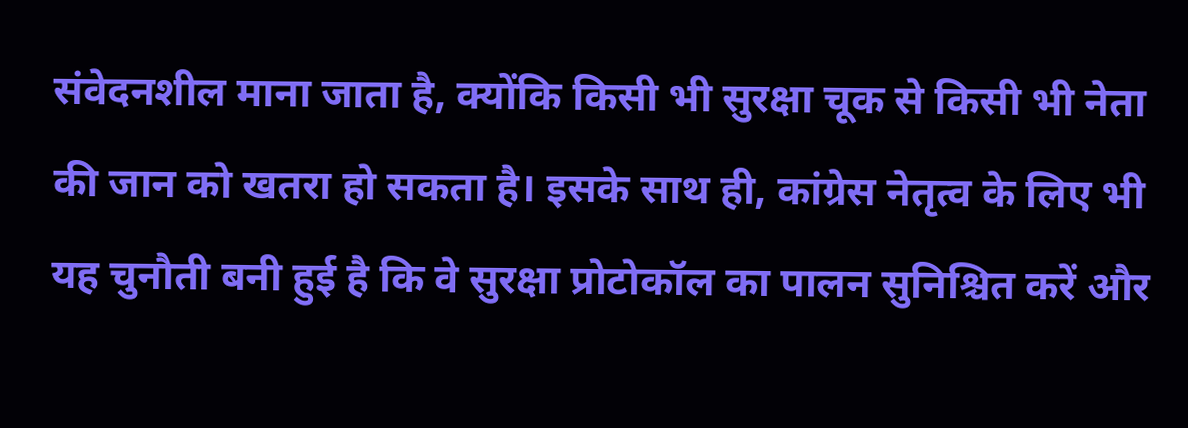संवेदनशील माना जाता है, क्योंकि किसी भी सुरक्षा चूक से किसी भी नेता की जान को खतरा हो सकता है। इसके साथ ही, कांग्रेस नेतृत्व के लिए भी यह चुनौती बनी हुई है कि वे सुरक्षा प्रोटोकॉल का पालन सुनिश्चित करें और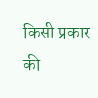किसी प्रकार की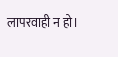लापरवाही न हो।